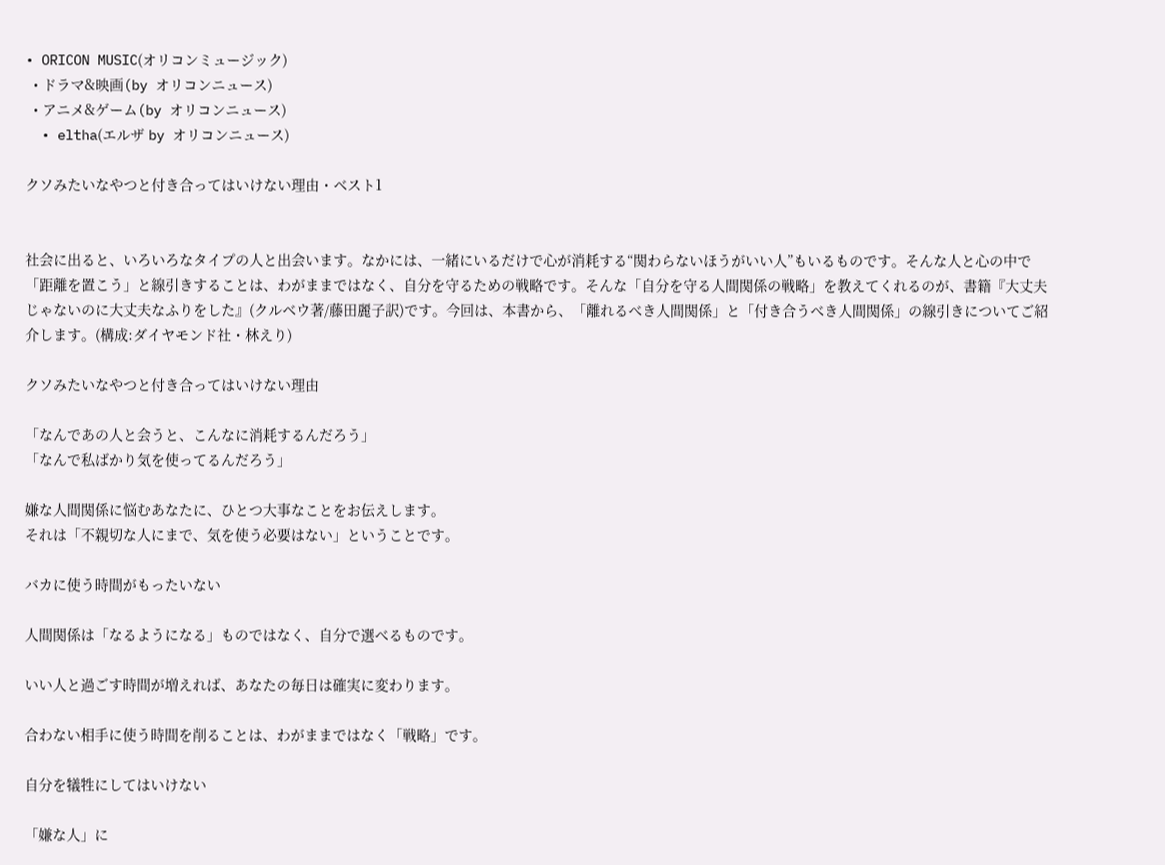• ORICON MUSIC(オリコンミュージック)
  • ドラマ&映画(by オリコンニュース)
  • アニメ&ゲーム(by オリコンニュース)
  • eltha(エルザ by オリコンニュース)

クソみたいなやつと付き合ってはいけない理由・ベスト1


社会に出ると、いろいろなタイプの人と出会います。なかには、一緒にいるだけで心が消耗する“関わらないほうがいい人”もいるものです。そんな人と心の中で「距離を置こう」と線引きすることは、わがままではなく、自分を守るための戦略です。そんな「自分を守る人間関係の戦略」を教えてくれるのが、書籍『大丈夫じゃないのに大丈夫なふりをした』(クルベウ著/藤田麗子訳)です。今回は、本書から、「離れるべき人間関係」と「付き合うべき人間関係」の線引きについてご紹介します。(構成:ダイヤモンド社・林えり)

クソみたいなやつと付き合ってはいけない理由

「なんであの人と会うと、こんなに消耗するんだろう」
「なんで私ばかり気を使ってるんだろう」

嫌な人間関係に悩むあなたに、ひとつ大事なことをお伝えします。
それは「不親切な人にまで、気を使う必要はない」ということです。

バカに使う時間がもったいない

人間関係は「なるようになる」ものではなく、自分で選べるものです。

いい人と過ごす時間が増えれば、あなたの毎日は確実に変わります。

合わない相手に使う時間を削ることは、わがままではなく「戦略」です。

自分を犠牲にしてはいけない

「嫌な人」に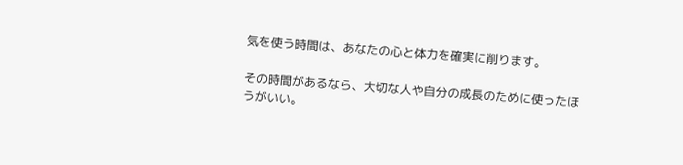気を使う時間は、あなたの心と体力を確実に削ります。

その時間があるなら、大切な人や自分の成長のために使ったほうがいい。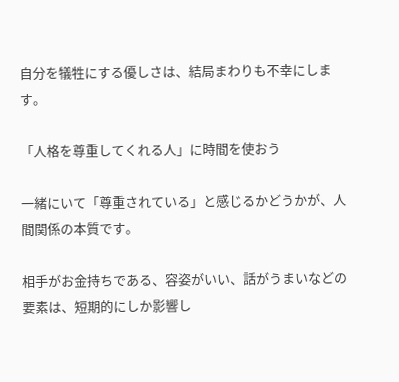自分を犠牲にする優しさは、結局まわりも不幸にします。

「人格を尊重してくれる人」に時間を使おう

一緒にいて「尊重されている」と感じるかどうかが、人間関係の本質です。

相手がお金持ちである、容姿がいい、話がうまいなどの要素は、短期的にしか影響し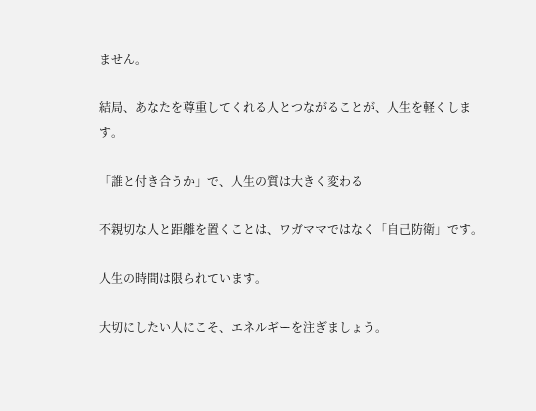ません。

結局、あなたを尊重してくれる人とつながることが、人生を軽くします。

「誰と付き合うか」で、人生の質は大きく変わる

不親切な人と距離を置くことは、ワガママではなく「自己防衛」です。

人生の時間は限られています。

大切にしたい人にこそ、エネルギーを注ぎましょう。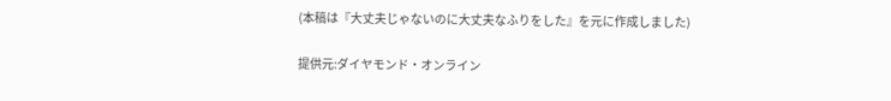(本稿は『大丈夫じゃないのに大丈夫なふりをした』を元に作成しました)

提供元:ダイヤモンド・オンライン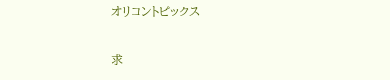オリコントピックス

求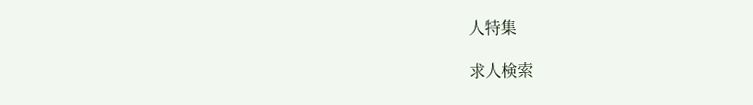人特集

求人検索